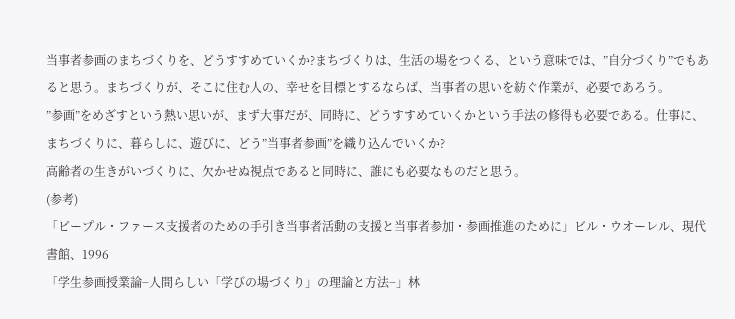当事者参画のまちづくりを、どうすすめていくか?まちづくりは、生活の場をつくる、という意味では、”自分づくり”でもあると思う。まちづくりが、そこに住む人の、幸せを目標とするならば、当事者の思いを紡ぐ作業が、必要であろう。
”参画”をめざすという熱い思いが、まず大事だが、同時に、どうすすめていくかという手法の修得も必要である。仕事に、まちづくりに、暮らしに、遊びに、どう”当事者参画”を織り込んでいくか?
高齢者の生きがいづくりに、欠かせぬ視点であると同時に、誰にも必要なものだと思う。
(参考)
「ピープル・ファース支援者のための手引き当事者活動の支援と当事者参加・参画推進のために」ビル・ウオーレル、現代書館、1996
「学生参画授業論−人間らしい「学びの場づくり」の理論と方法−」林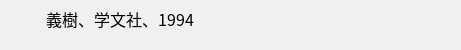義樹、学文社、1994